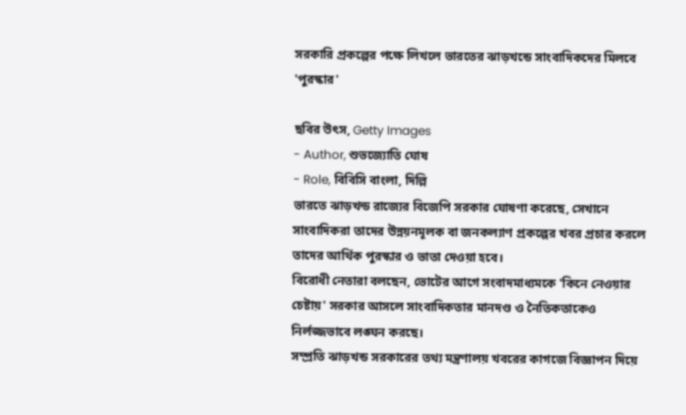সরকারি প্রকল্পের পক্ষে লিখলে ভারতের ঝাড়খন্ডে সাংবাদিকদের মিলবে 'পুরস্কার'

ছবির উৎস, Getty Images
- Author, শুভজ্যোতি ঘোষ
- Role, বিবিসি বাংলা, দিল্লি
ভারতে ঝাড়খন্ড রাজ্যের বিজেপি সরকার ঘোষণা করেছে, সেখানে সাংবাদিকরা তাদের উন্নয়নমূলক বা জনকল্যাণ প্রকল্পের খবর প্রচার করলে তাদের আর্থিক পুরস্কার ও ভাতা দেওয়া হবে।
বিরোধী নেতারা বলছেন, ভোটের আগে সংবাদমাধ্যমকে 'কিনে নেওয়ার চেষ্টায়' সরকার আসলে সাংবাদিকতার মানদণ্ড ও নৈতিকতাকেও নির্লজ্জভাবে লঙ্ঘন করছে।
সম্প্রতি ঝাড়খন্ড সরকারের তথ্য মন্ত্রণালয় খবরের কাগজে বিজ্ঞাপন দিয়ে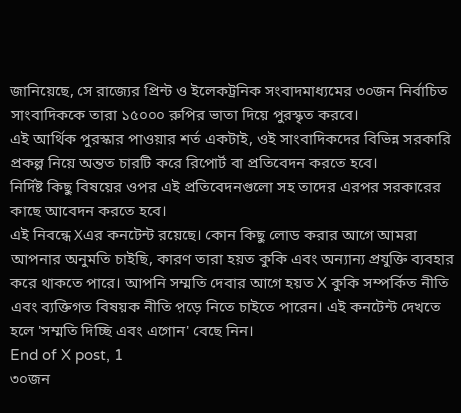জানিয়েছে, সে রাজ্যের প্রিন্ট ও ইলেকট্রনিক সংবাদমাধ্যমের ৩০জন নির্বাচিত সাংবাদিককে তারা ১৫০০০ রুপির ভাতা দিয়ে পুরস্কৃত করবে।
এই আর্থিক পুরস্কার পাওয়ার শর্ত একটাই, ওই সাংবাদিকদের বিভিন্ন সরকারি প্রকল্প নিয়ে অন্তত চারটি করে রিপোর্ট বা প্রতিবেদন করতে হবে।
নির্দিষ্ট কিছু বিষয়ের ওপর এই প্রতিবেদনগুলো সহ তাদের এরপর সরকারের কাছে আবেদন করতে হবে।
এই নিবন্ধে Xএর কনটেন্ট রয়েছে। কোন কিছু লোড করার আগে আমরা আপনার অনুমতি চাইছি, কারণ তারা হয়ত কুকি এবং অন্যান্য প্রযুক্তি ব্যবহার করে থাকতে পারে। আপনি সম্মতি দেবার আগে হয়ত X কুকি সম্পর্কিত নীতি এবং ব্যক্তিগত বিষয়ক নীতি প়ড়ে নিতে চাইতে পারেন। এই কনটেন্ট দেখতে হলে 'সম্মতি দিচ্ছি এবং এগোন' বেছে নিন।
End of X post, 1
৩০জন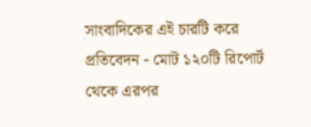সাংবাদিকের এই চারটি করে প্রতিবেদন - মোট ১২০টি রিপোর্ট থেকে এরপর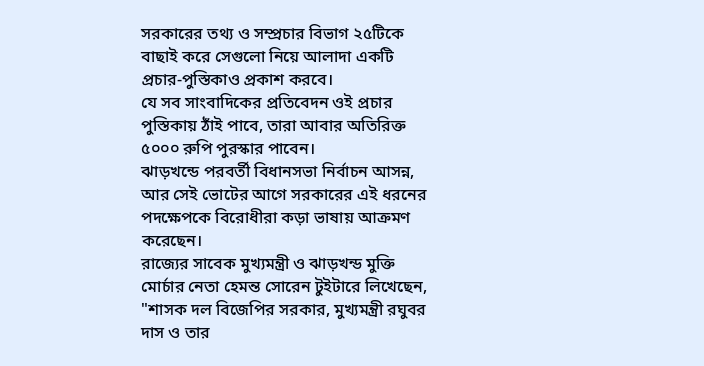সরকারের তথ্য ও সম্প্রচার বিভাগ ২৫টিকে বাছাই করে সেগুলো নিয়ে আলাদা একটি প্রচার-পুস্তিকাও প্রকাশ করবে।
যে সব সাংবাদিকের প্রতিবেদন ওই প্রচার পুস্তিকায় ঠাঁই পাবে, তারা আবার অতিরিক্ত ৫০০০ রুপি পুরস্কার পাবেন।
ঝাড়খন্ডে পরবর্তী বিধানসভা নির্বাচন আসন্ন, আর সেই ভোটের আগে সরকারের এই ধরনের পদক্ষেপকে বিরোধীরা কড়া ভাষায় আক্রমণ করেছেন।
রাজ্যের সাবেক মুখ্যমন্ত্রী ও ঝাড়খন্ড মুক্তি মোর্চার নেতা হেমন্ত সোরেন টুইটারে লিখেছেন, "শাসক দল বিজেপির সরকার, মুখ্যমন্ত্রী রঘুবর দাস ও তার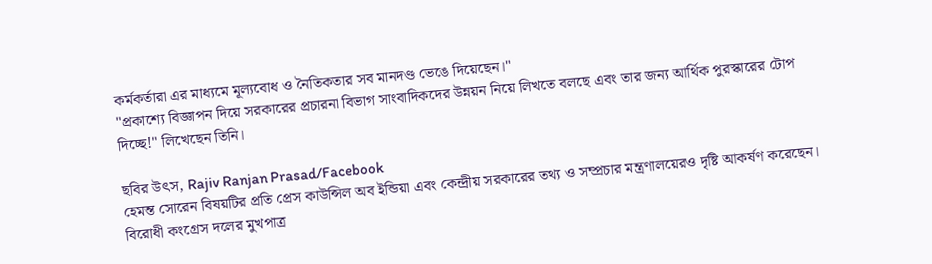কর্মকর্তারা এর মাধ্যমে মূল্যবোধ ও নৈতিকতার সব মানদণ্ড ভেঙে দিয়েছেন।"
"প্রকাশ্যে বিজ্ঞাপন দিয়ে সরকারের প্রচারনা বিভাগ সাংবাদিকদের উন্নয়ন নিয়ে লিখতে বলছে এবং তার জন্য আর্থিক পুরস্কারের টোপ দিচ্ছে!" লিখেছেন তিনি।

ছবির উৎস, Rajiv Ranjan Prasad/Facebook
হেমন্ত সোরেন বিষয়টির প্রতি প্রেস কাউন্সিল অব ইন্ডিয়া এবং কেন্দ্রীয় সরকারের তথ্য ও সম্প্রচার মন্ত্রণালয়েরও দৃষ্টি আকর্ষণ করেছেন।
বিরোধী কংগ্রেস দলের মুখপাত্র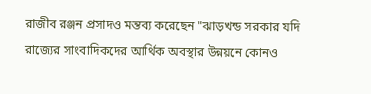রাজীব রঞ্জন প্রসাদও মন্তব্য করেছেন "ঝাড়খন্ড সরকার যদি রাজ্যের সাংবাদিকদের আর্থিক অবস্থার উন্নয়নে কোনও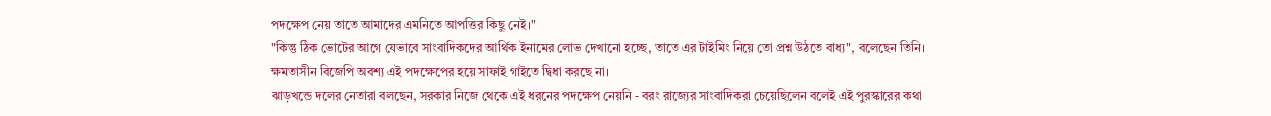পদক্ষেপ নেয় তাতে আমাদের এমনিতে আপত্তির কিছু নেই।"
"কিন্তু ঠিক ভোটের আগে যেভাবে সাংবাদিকদের আর্থিক ইনামের লোভ দেখানো হচ্ছে, তাতে এর টাইমিং নিয়ে তো প্রশ্ন উঠতে বাধ্য", বলেছেন তিনি।
ক্ষমতাসীন বিজেপি অবশ্য এই পদক্ষেপের হয়ে সাফাই গাইতে দ্বিধা করছে না।
ঝাড়খন্ডে দলের নেতারা বলছেন, সরকার নিজে থেকে এই ধরনের পদক্ষেপ নেয়নি - বরং রাজ্যের সাংবাদিকরা চেয়েছিলেন বলেই এই পুরস্কারের কথা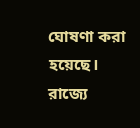ঘোষণা করা হয়েছে।
রাজ্যে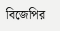বিজেপির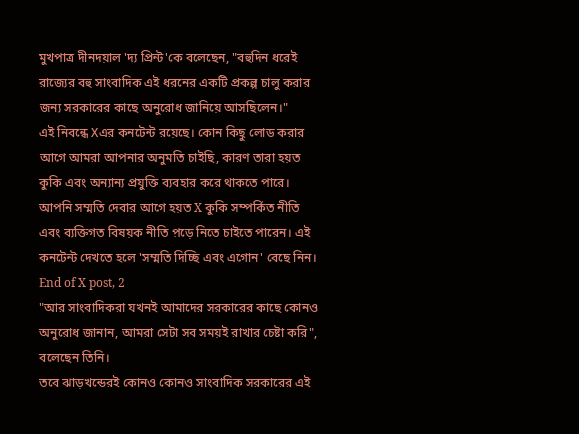মুখপাত্র দীনদয়াল 'দ্য প্রিন্ট'কে বলেছেন, "বহুদিন ধরেই রাজ্যের বহু সাংবাদিক এই ধরনের একটি প্রকল্প চালু করার জন্য সরকারের কাছে অনুরোধ জানিয়ে আসছিলেন।"
এই নিবন্ধে Xএর কনটেন্ট রয়েছে। কোন কিছু লোড করার আগে আমরা আপনার অনুমতি চাইছি, কারণ তারা হয়ত কুকি এবং অন্যান্য প্রযুক্তি ব্যবহার করে থাকতে পারে। আপনি সম্মতি দেবার আগে হয়ত X কুকি সম্পর্কিত নীতি এবং ব্যক্তিগত বিষয়ক নীতি প়ড়ে নিতে চাইতে পারেন। এই কনটেন্ট দেখতে হলে 'সম্মতি দিচ্ছি এবং এগোন' বেছে নিন।
End of X post, 2
"আর সাংবাদিকরা যখনই আমাদের সরকারের কাছে কোনও অনুরোধ জানান, আমরা সেটা সব সময়ই রাখার চেষ্টা করি", বলেছেন তিনি।
তবে ঝাড়খন্ডেরই কোনও কোনও সাংবাদিক সরকারের এই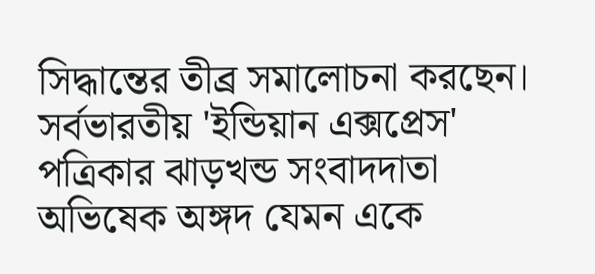সিদ্ধান্তের তীব্র সমালোচনা করছেন।
সর্বভারতীয় 'ইন্ডিয়ান এক্সপ্রেস' পত্রিকার ঝাড়খন্ড সংবাদদাতা অভিষেক অঙ্গদ যেমন একে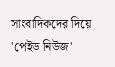সাংবাদিকদের দিয়ে 'পেইড নিউজ'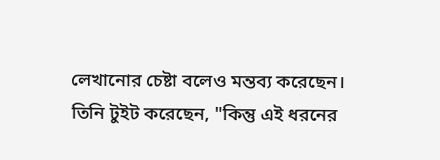লেখানোর চেষ্টা বলেও মন্তব্য করেছেন।
তিনি টুইট করেছেন, "কিন্তু এই ধরনের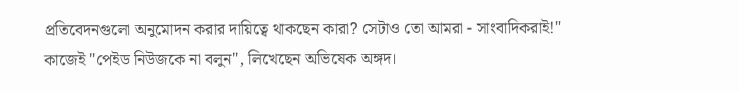প্রতিবেদনগুলো অনুমোদন করার দায়িত্বে থাকছেন কারা? সেটাও তো আমরা - সাংবাদিকরাই!"
কাজেই "পেইড নিউজকে না বলুন", লিখেছেন অভিষেক অঙ্গদ।